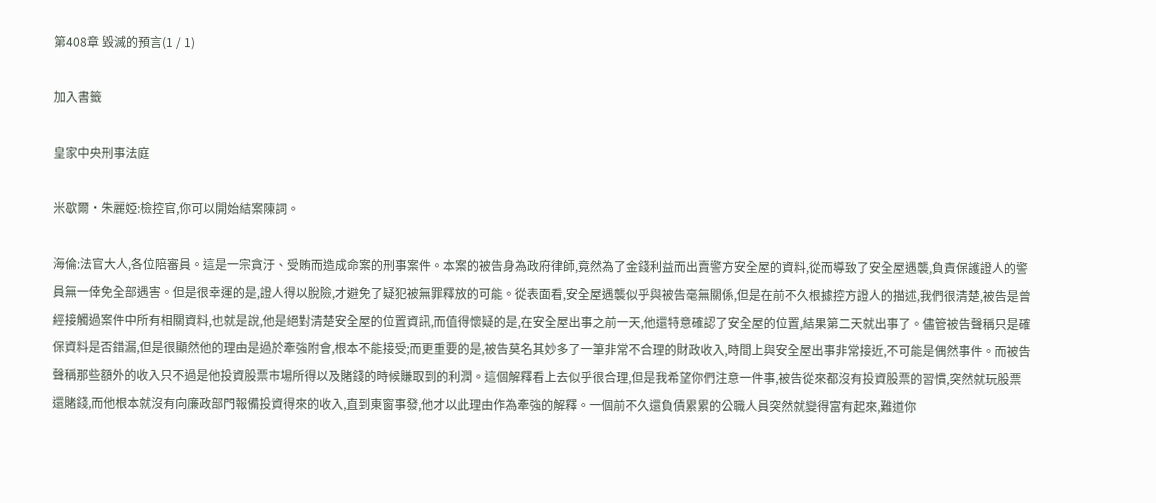第408章 毀滅的預言(1 / 1)

加入書籤

皇家中央刑事法庭

米歇爾·朱麗婭:檢控官,你可以開始結案陳詞。

海倫:法官大人,各位陪審員。這是一宗貪汙、受賄而造成命案的刑事案件。本案的被告身為政府律師,竟然為了金錢利益而出賣警方安全屋的資料,從而導致了安全屋遇襲,負責保護證人的警員無一倖免全部遇害。但是很幸運的是,證人得以脫險,才避免了疑犯被無罪釋放的可能。從表面看,安全屋遇襲似乎與被告毫無關係,但是在前不久根據控方證人的描述,我們很清楚,被告是曾經接觸過案件中所有相關資料,也就是說,他是絕對清楚安全屋的位置資訊,而值得懷疑的是,在安全屋出事之前一天,他還特意確認了安全屋的位置,結果第二天就出事了。儘管被告聲稱只是確保資料是否錯漏,但是很顯然他的理由是過於牽強附會,根本不能接受;而更重要的是,被告莫名其妙多了一筆非常不合理的財政收入,時間上與安全屋出事非常接近,不可能是偶然事件。而被告聲稱那些額外的收入只不過是他投資股票市場所得以及賭錢的時候賺取到的利潤。這個解釋看上去似乎很合理,但是我希望你們注意一件事,被告從來都沒有投資股票的習慣,突然就玩股票還賭錢,而他根本就沒有向廉政部門報備投資得來的收入,直到東窗事發,他才以此理由作為牽強的解釋。一個前不久還負債累累的公職人員突然就變得富有起來,難道你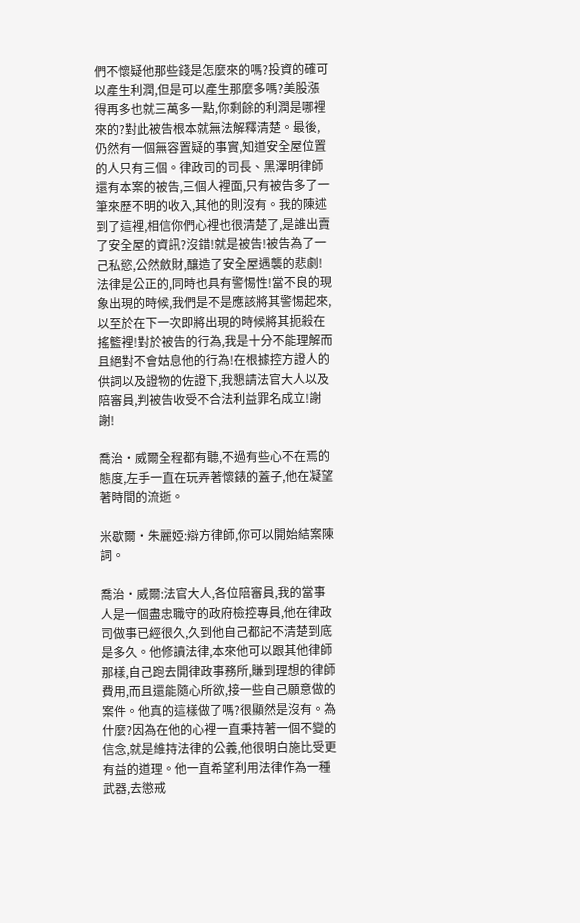們不懷疑他那些錢是怎麼來的嗎?投資的確可以產生利潤,但是可以產生那麼多嗎?美股漲得再多也就三萬多一點,你剩餘的利潤是哪裡來的?對此被告根本就無法解釋清楚。最後,仍然有一個無容置疑的事實,知道安全屋位置的人只有三個。律政司的司長、黑澤明律師還有本案的被告,三個人裡面,只有被告多了一筆來歷不明的收入,其他的則沒有。我的陳述到了這裡,相信你們心裡也很清楚了,是誰出賣了安全屋的資訊?沒錯!就是被告!被告為了一己私慾,公然斂財,釀造了安全屋遇襲的悲劇!法律是公正的,同時也具有警惕性!當不良的現象出現的時候,我們是不是應該將其警惕起來,以至於在下一次即將出現的時候將其扼殺在搖籃裡!對於被告的行為,我是十分不能理解而且絕對不會姑息他的行為!在根據控方證人的供詞以及證物的佐證下,我懇請法官大人以及陪審員,判被告收受不合法利益罪名成立!謝謝!

喬治·威爾全程都有聽,不過有些心不在焉的態度,左手一直在玩弄著懷錶的蓋子,他在凝望著時間的流逝。

米歇爾·朱麗婭:辯方律師,你可以開始結案陳詞。

喬治·威爾:法官大人,各位陪審員,我的當事人是一個盡忠職守的政府檢控專員,他在律政司做事已經很久,久到他自己都記不清楚到底是多久。他修讀法律,本來他可以跟其他律師那樣,自己跑去開律政事務所,賺到理想的律師費用,而且還能隨心所欲,接一些自己願意做的案件。他真的這樣做了嗎?很顯然是沒有。為什麼?因為在他的心裡一直秉持著一個不變的信念,就是維持法律的公義,他很明白施比受更有益的道理。他一直希望利用法律作為一種武器,去懲戒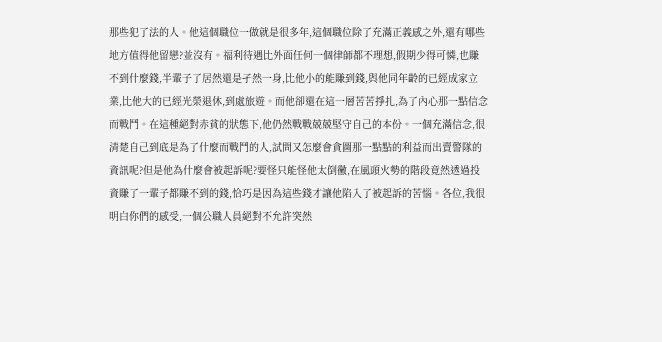那些犯了法的人。他這個職位一做就是很多年,這個職位除了充滿正義感之外,還有哪些地方值得他留戀?並沒有。福利待遇比外面任何一個律師都不理想,假期少得可憐,也賺不到什麼錢,半輩子了居然還是孑然一身,比他小的能賺到錢,與他同年齡的已經成家立業,比他大的已經光榮退休,到處旅遊。而他卻還在這一層苦苦掙扎,為了內心那一點信念而戰鬥。在這種絕對赤貧的狀態下,他仍然戰戰兢兢堅守自己的本份。一個充滿信念,很清楚自己到底是為了什麼而戰鬥的人,試問又怎麼會貪圖那一點點的利益而出賣警隊的資訊呢?但是他為什麼會被起訴呢?要怪只能怪他太倒黴,在風頭火勢的階段竟然透過投資賺了一輩子都賺不到的錢,恰巧是因為這些錢才讓他陷入了被起訴的苦惱。各位,我很明白你們的感受,一個公職人員絕對不允許突然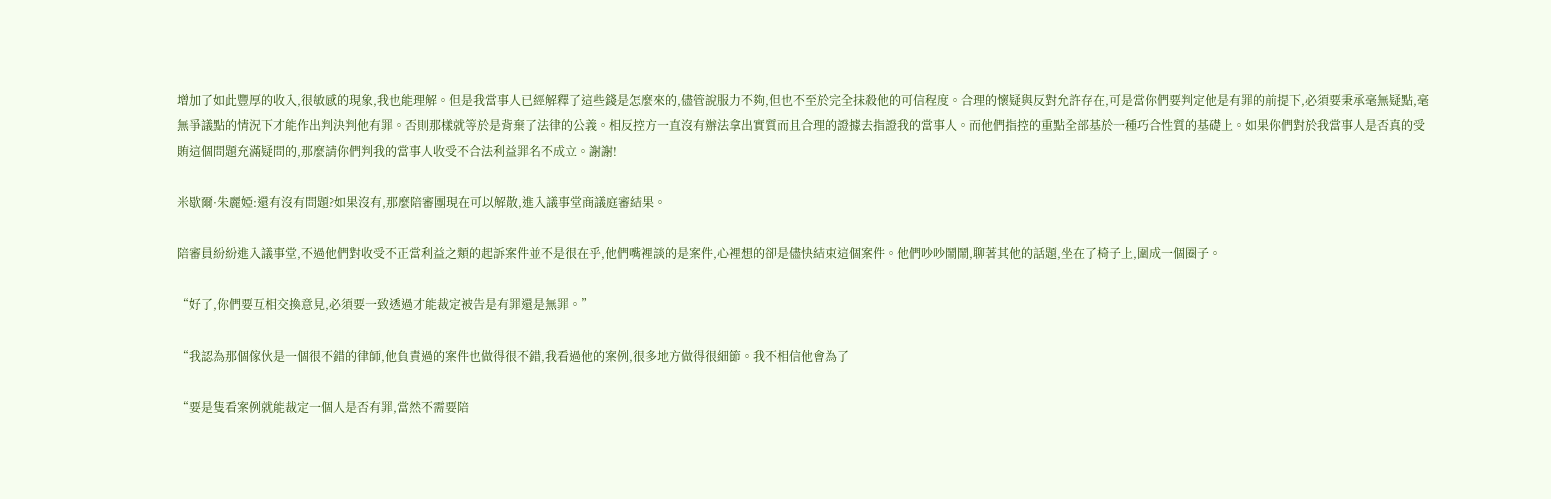增加了如此豐厚的收入,很敏感的現象,我也能理解。但是我當事人已經解釋了這些錢是怎麼來的,儘管說服力不夠,但也不至於完全抹殺他的可信程度。合理的懷疑與反對允許存在,可是當你們要判定他是有罪的前提下,必須要秉承毫無疑點,毫無爭議點的情況下才能作出判決判他有罪。否則那樣就等於是背棄了法律的公義。相反控方一直沒有辦法拿出實質而且合理的證據去指證我的當事人。而他們指控的重點全部基於一種巧合性質的基礎上。如果你們對於我當事人是否真的受賄這個問題充滿疑問的,那麼請你們判我的當事人收受不合法利益罪名不成立。謝謝!

米歇爾·朱麗婭:還有沒有問題?如果沒有,那麼陪審團現在可以解散,進入議事堂商議庭審結果。

陪審員紛紛進入議事堂,不過他們對收受不正當利益之類的起訴案件並不是很在乎,他們嘴裡談的是案件,心裡想的卻是儘快結束這個案件。他們吵吵鬧鬧,聊著其他的話題,坐在了椅子上,圍成一個圈子。

“好了,你們要互相交換意見,必須要一致透過才能裁定被告是有罪還是無罪。”

“我認為那個傢伙是一個很不錯的律師,他負責過的案件也做得很不錯,我看過他的案例,很多地方做得很細節。我不相信他會為了

“要是隻看案例就能裁定一個人是否有罪,當然不需要陪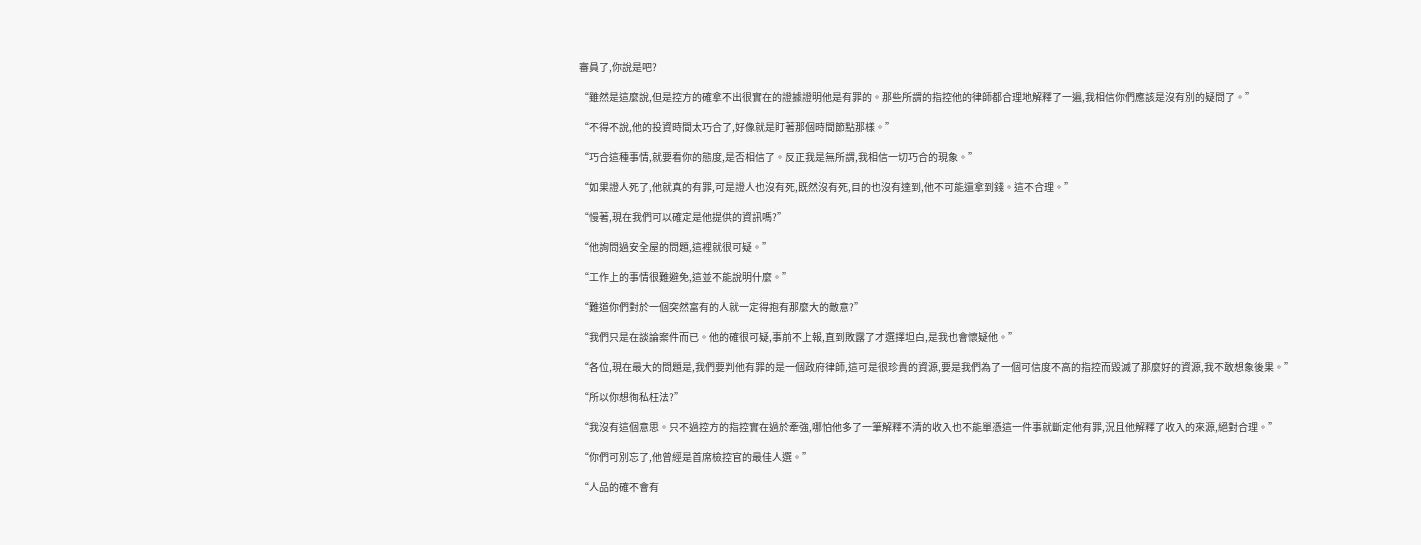審員了,你說是吧?

“雖然是這麼說,但是控方的確拿不出很實在的證據證明他是有罪的。那些所謂的指控他的律師都合理地解釋了一遍,我相信你們應該是沒有別的疑問了。”

“不得不說,他的投資時間太巧合了,好像就是盯著那個時間節點那樣。”

“巧合這種事情,就要看你的態度,是否相信了。反正我是無所謂,我相信一切巧合的現象。”

“如果證人死了,他就真的有罪,可是證人也沒有死,既然沒有死,目的也沒有達到,他不可能還拿到錢。這不合理。”

“慢著,現在我們可以確定是他提供的資訊嗎?”

“他詢問過安全屋的問題,這裡就很可疑。”

“工作上的事情很難避免,這並不能說明什麼。”

“難道你們對於一個突然富有的人就一定得抱有那麼大的敵意?”

“我們只是在談論案件而已。他的確很可疑,事前不上報,直到敗露了才選擇坦白,是我也會懷疑他。”

“各位,現在最大的問題是,我們要判他有罪的是一個政府律師,這可是很珍貴的資源,要是我們為了一個可信度不高的指控而毀滅了那麼好的資源,我不敢想象後果。”

“所以你想徇私枉法?”

“我沒有這個意思。只不過控方的指控實在過於牽強,哪怕他多了一筆解釋不清的收入也不能單憑這一件事就斷定他有罪,況且他解釋了收入的來源,絕對合理。”

“你們可別忘了,他曾經是首席檢控官的最佳人選。”

“人品的確不會有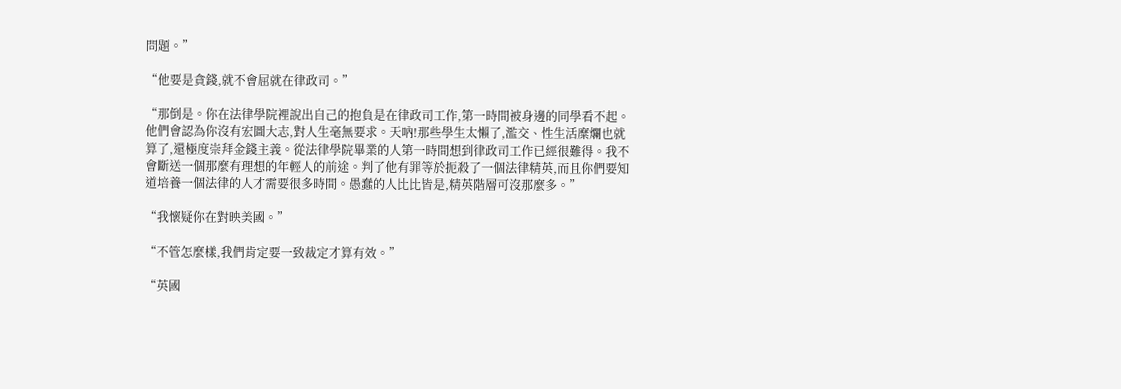問題。”

“他要是貪錢,就不會屈就在律政司。”

“那倒是。你在法律學院裡說出自己的抱負是在律政司工作,第一時間被身邊的同學看不起。他們會認為你沒有宏圖大志,對人生毫無要求。天吶!那些學生太懶了,濫交、性生活糜爛也就算了,還極度崇拜金錢主義。從法律學院畢業的人第一時間想到律政司工作已經很難得。我不會斷送一個那麼有理想的年輕人的前途。判了他有罪等於扼殺了一個法律精英,而且你們要知道培養一個法律的人才需要很多時間。愚蠢的人比比皆是,精英階層可沒那麼多。”

“我懷疑你在對映美國。”

“不管怎麼樣,我們肯定要一致裁定才算有效。”

“英國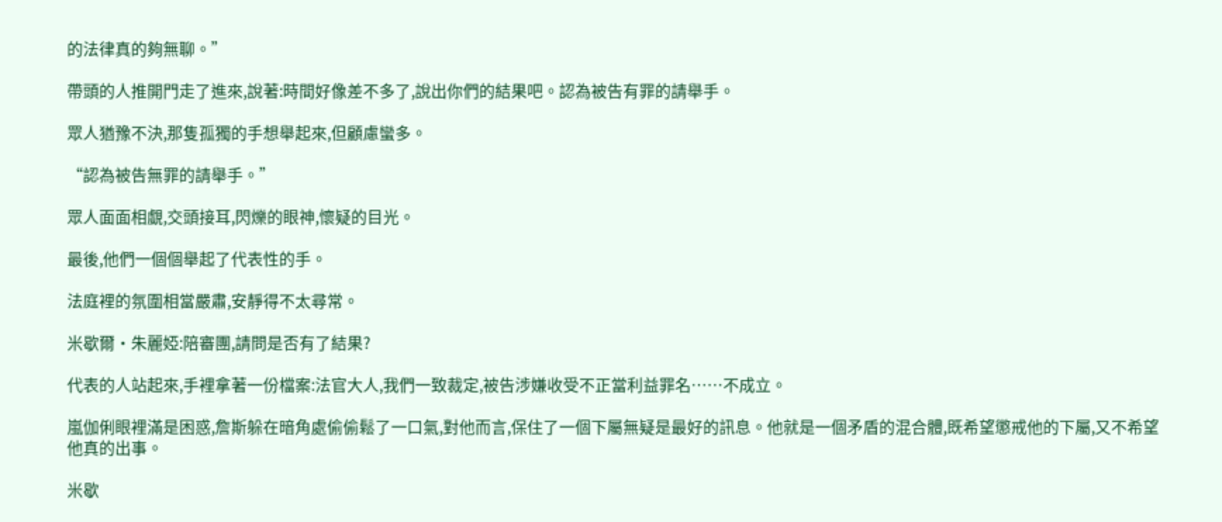的法律真的夠無聊。”

帶頭的人推開門走了進來,說著:時間好像差不多了,說出你們的結果吧。認為被告有罪的請舉手。

眾人猶豫不決,那隻孤獨的手想舉起來,但顧慮蠻多。

“認為被告無罪的請舉手。”

眾人面面相覷,交頭接耳,閃爍的眼神,懷疑的目光。

最後,他們一個個舉起了代表性的手。

法庭裡的氛圍相當嚴肅,安靜得不太尋常。

米歇爾·朱麗婭:陪審團,請問是否有了結果?

代表的人站起來,手裡拿著一份檔案:法官大人,我們一致裁定,被告涉嫌收受不正當利益罪名……不成立。

嵐伽俐眼裡滿是困惑,詹斯躲在暗角處偷偷鬆了一口氣,對他而言,保住了一個下屬無疑是最好的訊息。他就是一個矛盾的混合體,既希望懲戒他的下屬,又不希望他真的出事。

米歇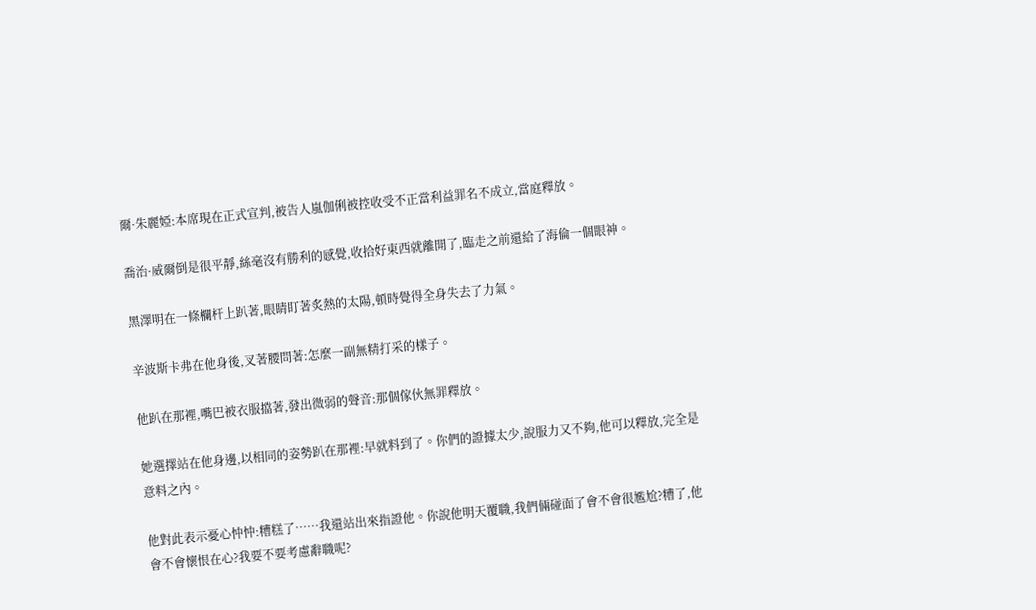爾·朱麗婭:本席現在正式宣判,被告人嵐伽俐被控收受不正當利益罪名不成立,當庭釋放。

喬治·威爾倒是很平靜,絲毫沒有勝利的感覺,收拾好東西就離開了,臨走之前還給了海倫一個眼神。

黑澤明在一條欄杆上趴著,眼睛盯著炙熱的太陽,頓時覺得全身失去了力氣。

辛波斯卡弗在他身後,叉著腰問著:怎麼一副無精打采的樣子。

他趴在那裡,嘴巴被衣服擋著,發出微弱的聲音:那個傢伙無罪釋放。

她選擇站在他身邊,以相同的姿勢趴在那裡:早就料到了。你們的證據太少,說服力又不夠,他可以釋放,完全是意料之內。

他對此表示憂心忡忡:糟糕了……我還站出來指證他。你說他明天覆職,我們倆碰面了會不會很尷尬?糟了,他會不會懷恨在心?我要不要考慮辭職呢?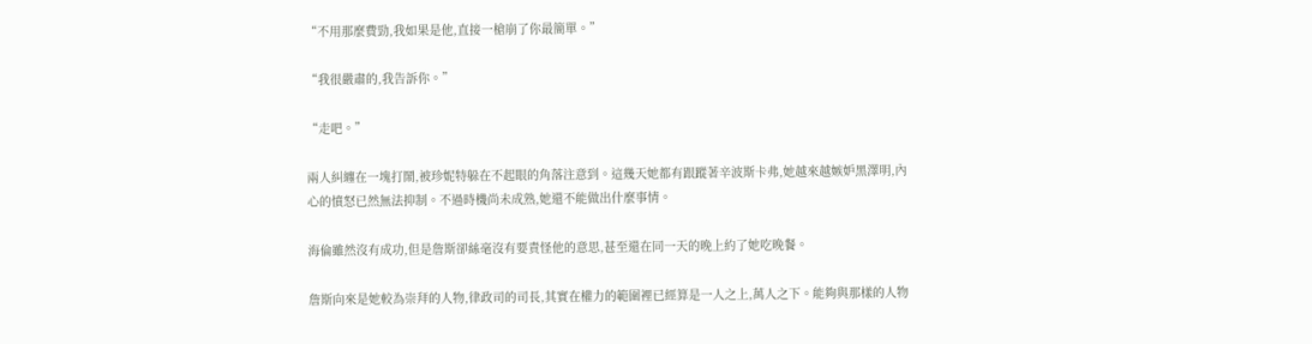“不用那麼費勁,我如果是他,直接一槍崩了你最簡單。”

“我很嚴肅的,我告訴你。”

“走吧。”

兩人糾纏在一塊打鬧,被珍妮特躲在不起眼的角落注意到。這幾天她都有跟蹤著辛波斯卡弗,她越來越嫉妒黑澤明,內心的憤怒已然無法抑制。不過時機尚未成熟,她還不能做出什麼事情。

海倫雖然沒有成功,但是詹斯卻絲毫沒有要責怪他的意思,甚至還在同一天的晚上約了她吃晚餐。

詹斯向來是她較為崇拜的人物,律政司的司長,其實在權力的範圍裡已經算是一人之上,萬人之下。能夠與那樣的人物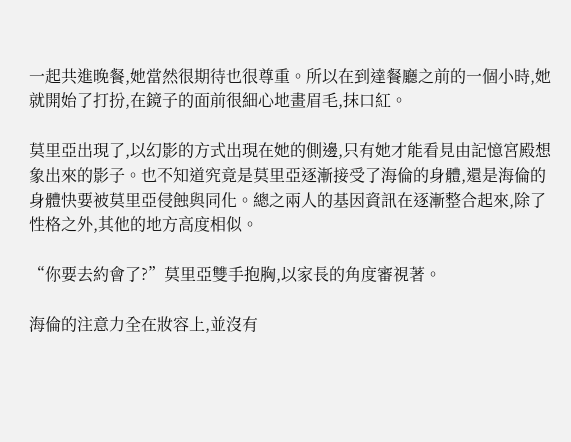一起共進晚餐,她當然很期待也很尊重。所以在到達餐廳之前的一個小時,她就開始了打扮,在鏡子的面前很細心地畫眉毛,抹口紅。

莫里亞出現了,以幻影的方式出現在她的側邊,只有她才能看見由記憶宮殿想象出來的影子。也不知道究竟是莫里亞逐漸接受了海倫的身體,還是海倫的身體快要被莫里亞侵蝕與同化。總之兩人的基因資訊在逐漸整合起來,除了性格之外,其他的地方高度相似。

“你要去約會了?”莫里亞雙手抱胸,以家長的角度審視著。

海倫的注意力全在妝容上,並沒有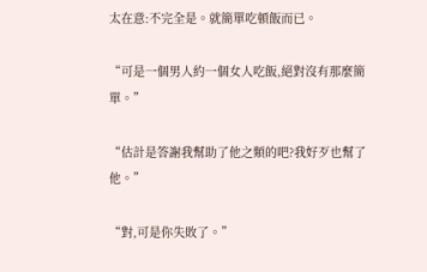太在意:不完全是。就簡單吃頓飯而已。

“可是一個男人約一個女人吃飯,絕對沒有那麼簡單。”

“估計是答謝我幫助了他之類的吧?我好歹也幫了他。”

“對,可是你失敗了。”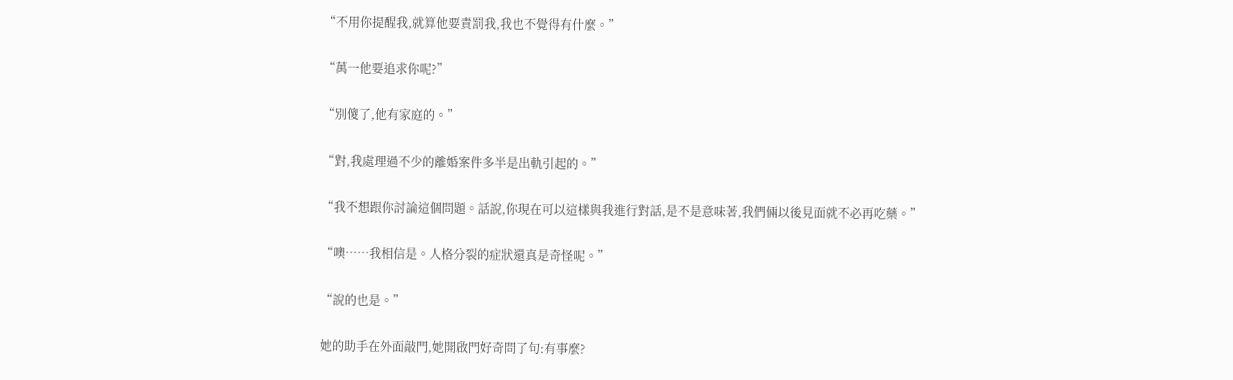“不用你提醒我,就算他要責罰我,我也不覺得有什麼。”

“萬一他要追求你呢?”

“別傻了,他有家庭的。”

“對,我處理過不少的離婚案件多半是出軌引起的。”

“我不想跟你討論這個問題。話說,你現在可以這樣與我進行對話,是不是意味著,我們倆以後見面就不必再吃藥。”

“噢……我相信是。人格分裂的症狀還真是奇怪呢。”

“說的也是。”

她的助手在外面敲門,她開啟門好奇問了句:有事麼?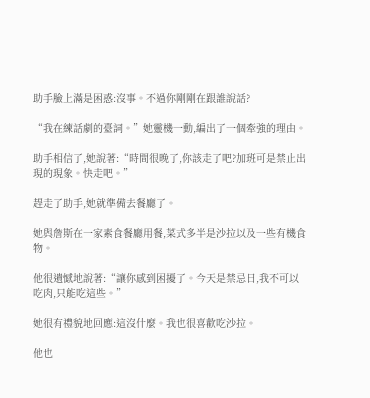助手臉上滿是困惑:沒事。不過你剛剛在跟誰說話?

“我在練話劇的臺詞。”她靈機一動,編出了一個牽強的理由。

助手相信了,她說著:“時間很晚了,你該走了吧?加班可是禁止出現的現象。快走吧。”

趕走了助手,她就準備去餐廳了。

她與詹斯在一家素食餐廳用餐,菜式多半是沙拉以及一些有機食物。

他很遺憾地說著:“讓你感到困擾了。今天是禁忌日,我不可以吃肉,只能吃這些。”

她很有禮貌地回應:這沒什麼。我也很喜歡吃沙拉。

他也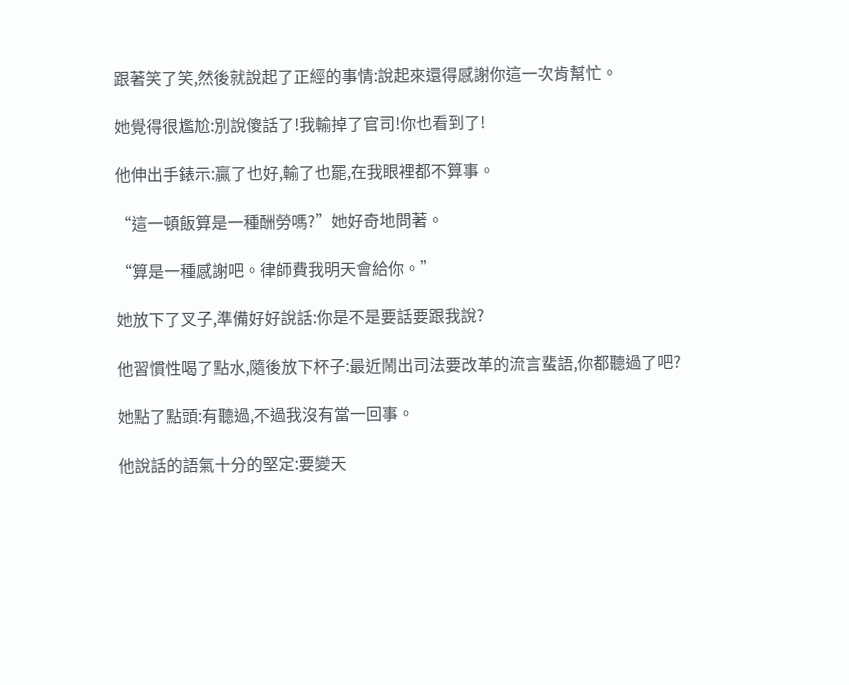跟著笑了笑,然後就說起了正經的事情:說起來還得感謝你這一次肯幫忙。

她覺得很尷尬:別說傻話了!我輸掉了官司!你也看到了!

他伸出手錶示:贏了也好,輸了也罷,在我眼裡都不算事。

“這一頓飯算是一種酬勞嗎?”她好奇地問著。

“算是一種感謝吧。律師費我明天會給你。”

她放下了叉子,準備好好說話:你是不是要話要跟我說?

他習慣性喝了點水,隨後放下杯子:最近鬧出司法要改革的流言蜚語,你都聽過了吧?

她點了點頭:有聽過,不過我沒有當一回事。

他說話的語氣十分的堅定:要變天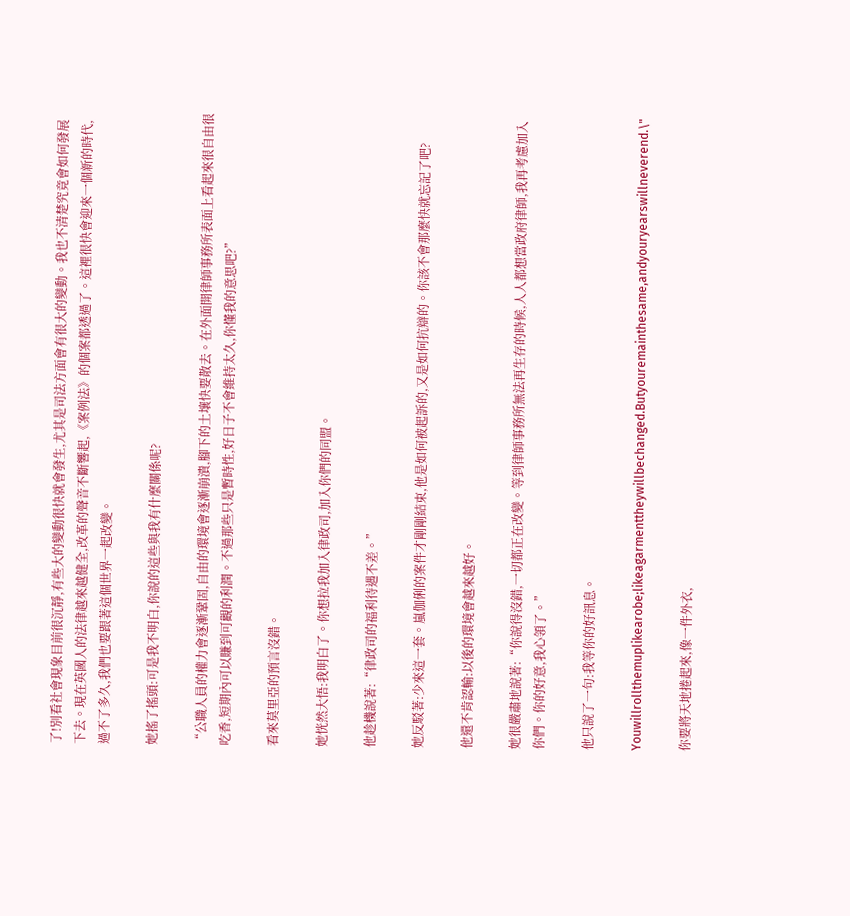了!別看社會現象目前很沉靜,有些大的變動很快就會發生,尤其是司法方面會有很大的變動。我也不清楚究竟會如何發展下去。現在英國人的法律越來越健全,改革的聲音不斷響起,《案例法》的個案都透過了。這裡很快會迎來一個新的時代,過不了多久,我們也要跟著這個世界一起改變。

她搖了搖頭:可是我不明白,你說的這些與我有什麼關係呢?

“公職人員的權力會逐漸鞏固,自由的環境會逐漸崩潰,腳下的土壤快要散去。在外面開律師事務所表面上看起來很自由很吃香,短期內可以賺到可觀的利潤。不過那些只是暫時性,好日子不會維持太久,你懂我的意思吧?”

看來莫里亞的預言沒錯。

她恍然大悟:我明白了。你想拉我加入律政司,加入你們的同盟。

他趁機說著:“律政司的福利待遇不差。”

她反駁著:少來這一套。嵐伽俐的案件才剛剛結束,他是如何被起訴的,又是如何抗辯的。你該不會那麼快就忘記了吧?

他還不肯認輸:以後的環境會越來越好。

她很嚴肅地說著:“你說得沒錯,一切都正在改變。等到律師事務所無法再生存的時候,人人都想當政府律師,我再考慮加入你們。你的好意,我心領了。”

他只說了一句:我等你的好訊息。

Youwillrollthemuplikearobe;likeagarmenttheywillbechanged.Butyouremainthesame,andyouryearswillneverend.\"

你要將天地捲起來,像一件外衣,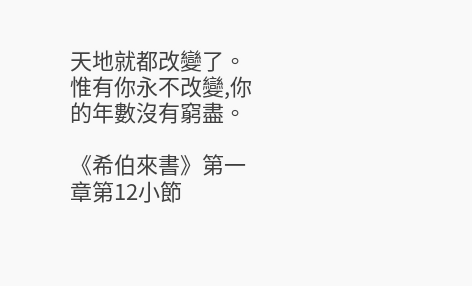天地就都改變了。惟有你永不改變,你的年數沒有窮盡。

《希伯來書》第一章第12小節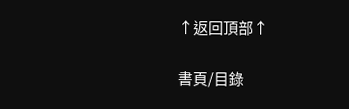↑返回頂部↑

書頁/目錄